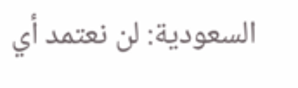السعودية: لن نعتمد أي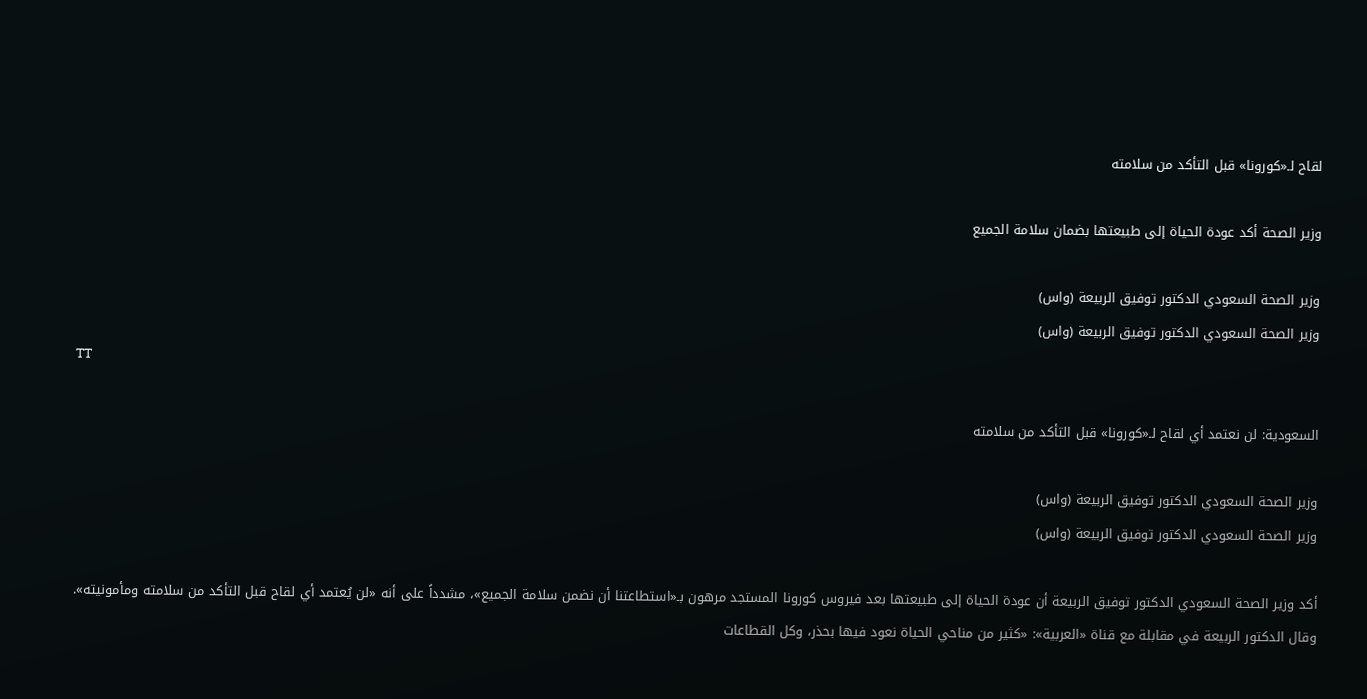لقاح لـ«كورونا» قبل التأكد من سلامته

وزير الصحة أكد عودة الحياة إلى طبيعتها بضمان سلامة الجميع

وزير الصحة السعودي الدكتور توفيق الربيعة (واس)
وزير الصحة السعودي الدكتور توفيق الربيعة (واس)
TT

السعودية: لن نعتمد أي لقاح لـ«كورونا» قبل التأكد من سلامته

وزير الصحة السعودي الدكتور توفيق الربيعة (واس)
وزير الصحة السعودي الدكتور توفيق الربيعة (واس)

أكد وزير الصحة السعودي الدكتور توفيق الربيعة أن عودة الحياة إلى طبيعتها بعد فيروس كورونا المستجد مرهون بـ«استطاعتنا أن نضمن سلامة الجميع»، مشدداً على أنه «لن يُعتمد أي لقاح قبل التأكد من سلامته ومأمونيته».
وقال الدكتور الربيعة في مقابلة مع قناة «العربية»: «كثير من مناحي الحياة نعود فيها بحذر، وكل القطاعات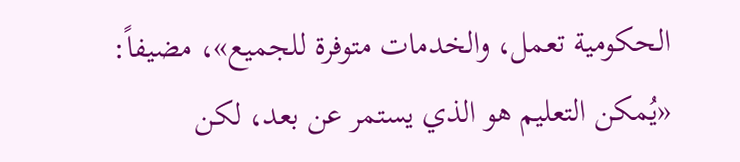الحكومية تعمل، والخدمات متوفرة للجميع»، مضيفاً: «يُمكن التعليم هو الذي يستمر عن بعد، لكن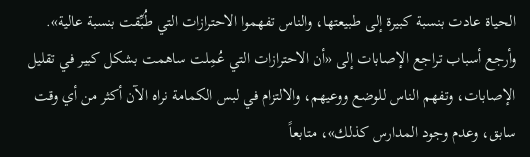الحياة عادت بنسبة كبيرة إلى طبيعتها، والناس تفهموا الاحترازات التي طُبِّقت بنسبة عالية».
وأرجع أسباب تراجع الإصابات إلى «أن الاحترازات التي عُمِلت ساهمت بشكل كبير في تقليل الإصابات، وتفهم الناس للوضع ووعيهم، والالتزام في لبس الكمامة نراه الآن أكثر من أي وقت سابق، وعدم وجود المدارس كذلك»، متابعاً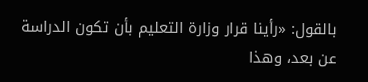بالقول: «رأينا قرار وزارة التعليم بأن تكون الدراسة عن بعد، وهذا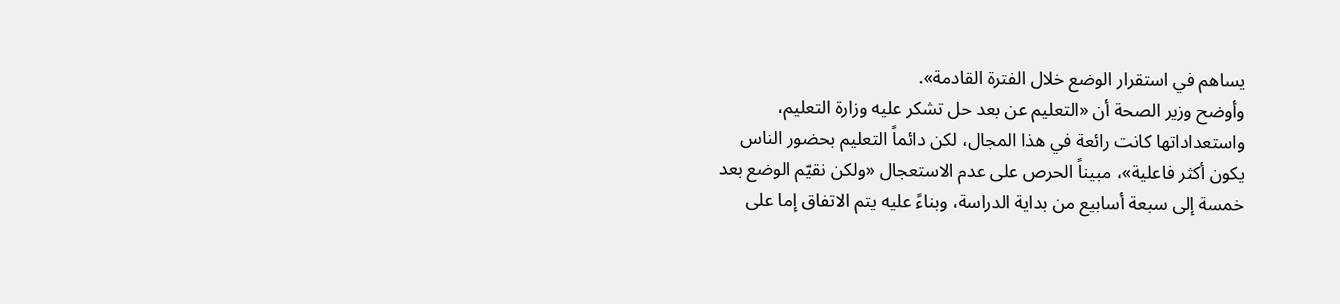يساهم في استقرار الوضع خلال الفترة القادمة».
وأوضح وزير الصحة أن «التعليم عن بعد حل تشكر عليه وزارة التعليم، واستعداداتها كانت رائعة في هذا المجال، لكن دائماً التعليم بحضور الناس يكون أكثر فاعلية»، مبيناً الحرص على عدم الاستعجال «ولكن نقيّم الوضع بعد خمسة إلى سبعة أسابيع من بداية الدراسة، وبناءً عليه يتم الاتفاق إما على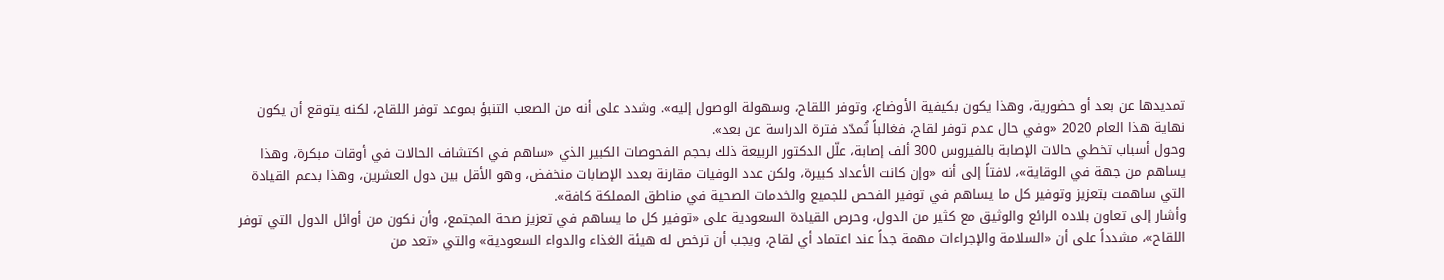تمديدها عن بعد أو حضورية، وهذا يكون بكيفية الأوضاع، وتوفر اللقاح، وسهولة الوصول إليه». وشدد على أنه من الصعب التنبؤ بموعد توفر اللقاح، لكنه يتوقع أن يكون نهاية هذا العام 2020 «وفي حال عدم توفر لقاح، فغالباً تُمدّد فترة الدراسة عن بعد».
وحول أسباب تخطي حالات الإصابة بالفيروس 300 ألف إصابة، علّل الدكتور الربيعة ذلك بحجم الفحوصات الكبير الذي «ساهم في اكتشاف الحالات في أوقات مبكرة، وهذا يساهم من جهة في الوقاية»، لافتاً إلى أنه «وإن كانت الأعداد كبيرة، ولكن عدد الوفيات مقارنة بعدد الإصابات منخفض، وهو الأقل بين دول العشرين، وهذا بدعم القيادة التي ساهمت بتعزيز وتوفير كل ما يساهم في توفير الفحص للجميع والخدمات الصحية في مناطق المملكة كافة».
وأشار إلى تعاون بلاده الرائع والوثيق مع كثير من الدول، وحرص القيادة السعودية على «توفير كل ما يساهم في تعزيز صحة المجتمع، وأن نكون من أوائل الدول التي توفر اللقاح»، مشدداً على أن «السلامة والإجراءات مهمة جداً عند اعتماد أي لقاح، ويجب أن ترخص له هيئة الغذاء والدواء السعودية» والتي «تعد من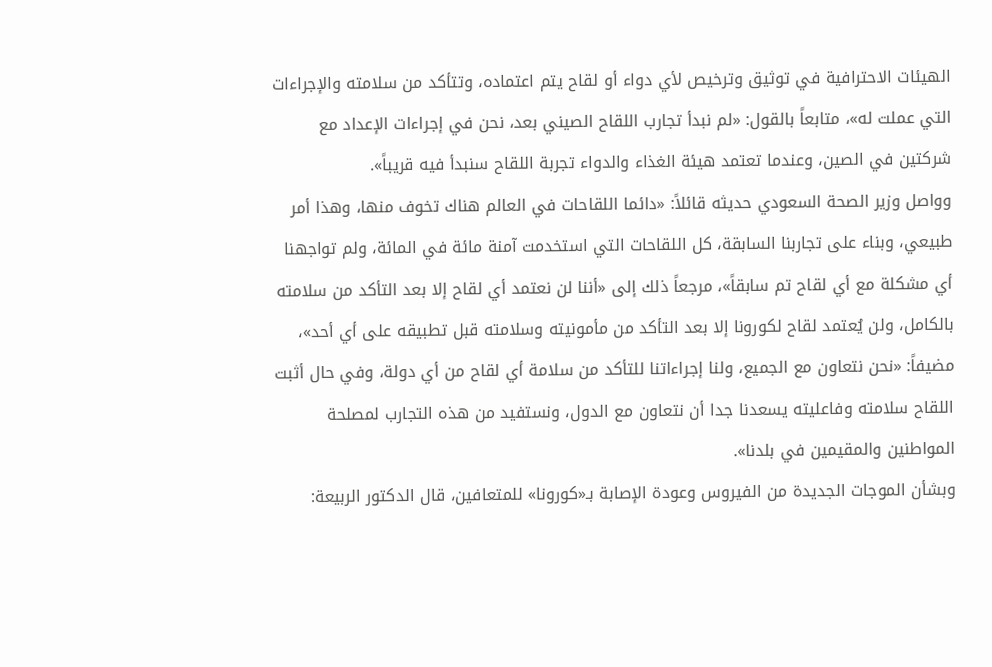الهيئات الاحترافية في توثيق وترخيص لأي دواء أو لقاح يتم اعتماده، وتتأكد من سلامته والإجراءات التي عملت له»، متابعاً بالقول: «لم نبدأ تجارب اللقاح الصيني بعد، نحن في إجراءات الإعداد مع شركتين في الصين، وعندما تعتمد هيئة الغذاء والدواء تجربة اللقاح سنبدأ فيه قريباً».
وواصل وزير الصحة السعودي حديثه قائلاً: «دائما اللقاحات في العالم هناك تخوف منها، وهذا أمر طبيعي، وبناء على تجاربنا السابقة، كل اللقاحات التي استخدمت آمنة مائة في المائة، ولم تواجهنا أي مشكلة مع أي لقاح تم سابقاً»، مرجعاً ذلك إلى «أننا لن نعتمد أي لقاح إلا بعد التأكد من سلامته بالكامل، ولن يُعتمد لقاح لكورونا إلا بعد التأكد من مأمونيته وسلامته قبل تطبيقه على أي أحد»، مضيفاً: «نحن نتعاون مع الجميع، ولنا إجراءاتنا للتأكد من سلامة أي لقاح من أي دولة، وفي حال أثبت اللقاح سلامته وفاعليته يسعدنا جدا أن نتعاون مع الدول، ونستفيد من هذه التجارب لمصلحة المواطنين والمقيمين في بلدنا».
وبشأن الموجات الجديدة من الفيروس وعودة الإصابة بـ«كورونا» للمتعافين، قال الدكتور الربيعة: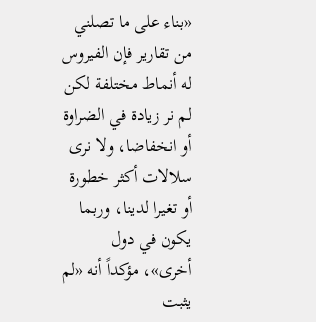«بناء على ما تصلني من تقارير فإن الفيروس له أنماط مختلفة لكن لم نر زيادة في الضراوة أو انخفاضا، ولا نرى سلالات أكثر خطورة أو تغيرا لدينا، وربما يكون في دول أخرى»، مؤكداً أنه «لم يثبت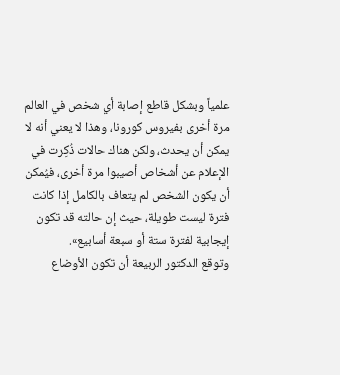علمياً وبشكل قاطع إصابة أي شخص في العالم مرة أخرى بفيروس كورونا، وهذا لا يعني أنه لا يمكن أن يحدث، ولكن هناك حالات ذُكِرت في الإعلام عن أشخاص أصيبوا مرة أخرى، فيُمكن أن يكون الشخص لم يتعاف بالكامل إذا كانت فترة ليست طويلة، حيث إن حالته قد تكون إيجابية لفترة ستة أو سبعة أسابيع».
وتوقع الدكتور الربيعة أن تكون الأوضاع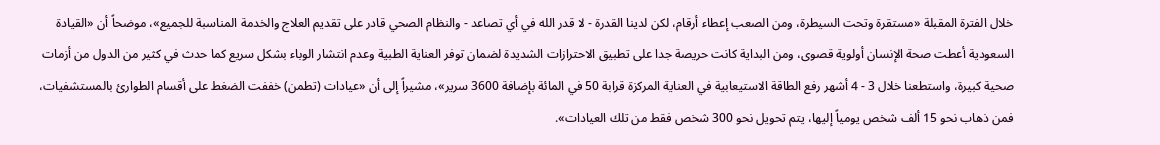خلال الفترة المقبلة «مستقرة وتحت السيطرة، ومن الصعب إعطاء أرقام، لكن لدينا القدرة - لا قدر الله في أي تصاعد - والنظام الصحي قادر على تقديم العلاج والخدمة المناسبة للجميع»، موضحاً أن «القيادة السعودية أعطت صحة الإنسان أولوية قصوى، ومن البداية كانت حريصة جدا على تطبيق الاحترازات الشديدة لضمان توفر العناية الطبية وعدم انتشار الوباء بشكل سريع كما حدث في كثير من الدول من أزمات صحية كبيرة، واستطعنا خلال 3 - 4 أشهر رفع الطاقة الاستيعابية في العناية المركزة قرابة 50 في المائة بإضافة 3600 سرير»، مشيراً إلى أن «عيادات (تطمن) خففت الضغط على أقسام الطوارئ بالمستشفيات، فمن ذهاب نحو 15 ألف شخص يومياً إليها، يتم تحويل نحو 300 شخص فقط من تلك العيادات».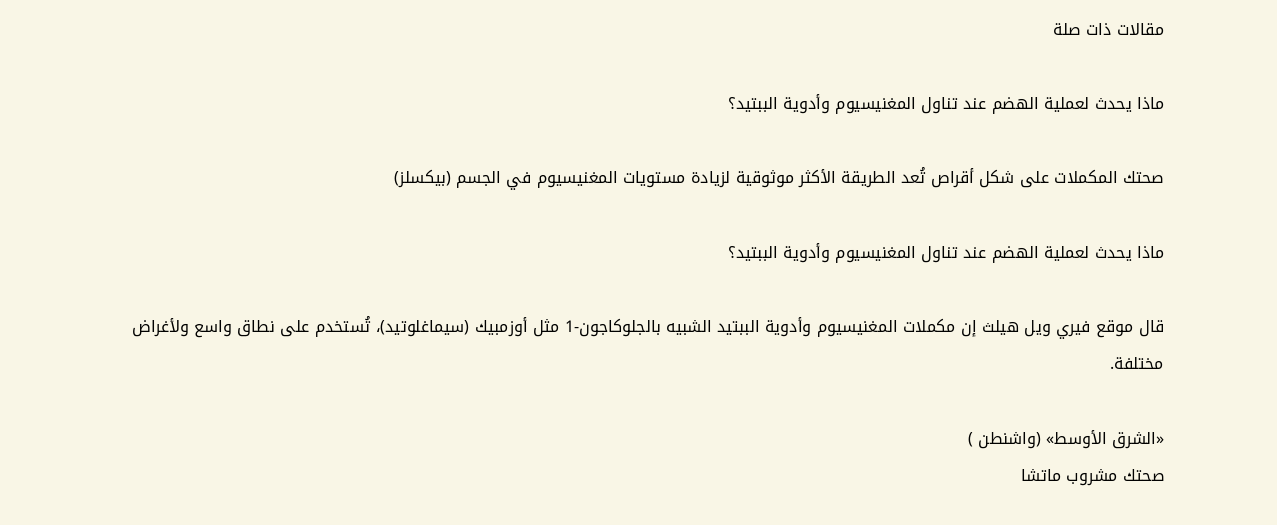مقالات ذات صلة

ماذا يحدث لعملية الهضم عند تناول المغنيسيوم وأدوية الببتيد؟

صحتك المكملات على شكل أقراص تُعد الطريقة الأكثر موثوقية لزيادة مستويات المغنيسيوم في الجسم (بيكسلز)

ماذا يحدث لعملية الهضم عند تناول المغنيسيوم وأدوية الببتيد؟

قال موقع فيري ويل هيلث إن مكملات المغنيسيوم وأدوية الببتيد الشبيه بالجلوكاجون-1 مثل أوزمبيك (سيماغلوتيد)، تُستخدم على نطاق واسع ولأغراض مختلفة.

«الشرق الأوسط» (واشنطن )
صحتك مشروب ماتشا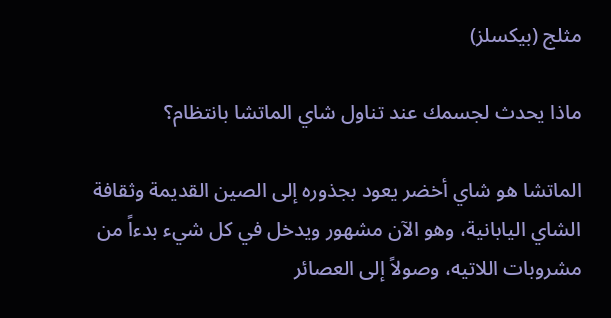مثلج (بيكسلز)

ماذا يحدث لجسمك عند تناول شاي الماتشا بانتظام؟

الماتشا هو شاي أخضر يعود بجذوره إلى الصين القديمة وثقافة الشاي اليابانية، وهو الآن مشهور ويدخل في كل شيء بدءاً من مشروبات اللاتيه، وصولاً إلى العصائر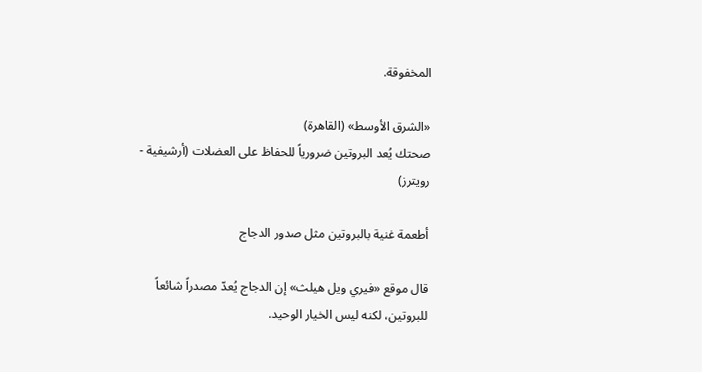المخفوقة.

«الشرق الأوسط» (القاهرة)
صحتك يُعد البروتين ضرورياً للحفاظ على العضلات (أرشيفية - رويترز)

أطعمة غنية بالبروتين مثل صدور الدجاج

قال موقع «فيري ويل هيلث» إن الدجاج يُعدّ مصدراً شائعاً للبروتين، لكنه ليس الخيار الوحيد.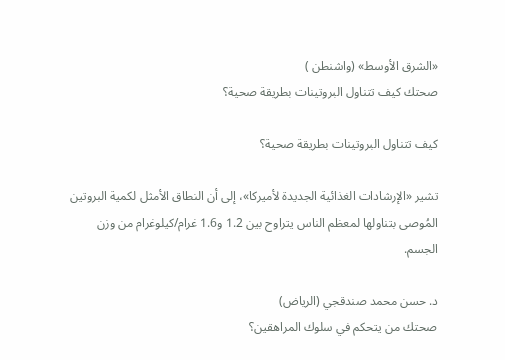«الشرق الأوسط» (واشنطن )
صحتك كيف تتناول البروتينات بطريقة صحية؟

كيف تتناول البروتينات بطريقة صحية؟

تشير «الإرشادات الغذائية الجديدة لأميركا»، إلى أن النطاق الأمثل لكمية البروتين المُوصى بتناولها لمعظم الناس يتراوح بين 1.2 و1.6 غرام/كيلوغرام من وزن الجسم.

د. حسن محمد صندقجي (الرياض)
صحتك من يتحكم في سلوك المراهقين؟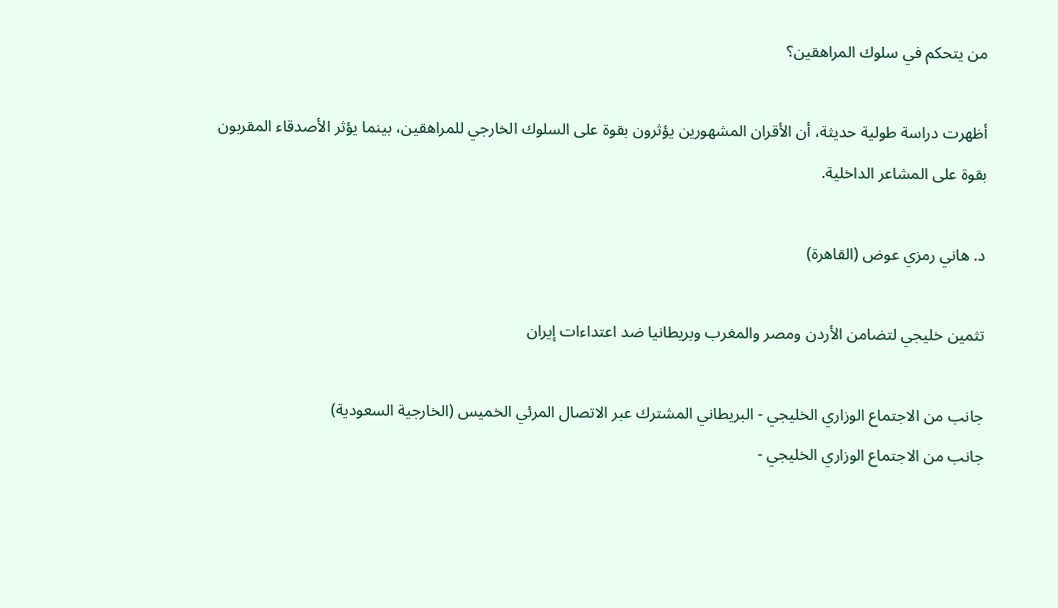من يتحكم في سلوك المراهقين؟

أظهرت دراسة طولية حديثة، أن الأقران المشهورين يؤثرون بقوة على السلوك الخارجي للمراهقين، بينما يؤثر الأصدقاء المقربون بقوة على المشاعر الداخلية.

د. هاني رمزي عوض (القاهرة)

تثمين خليجي لتضامن الأردن ومصر والمغرب وبريطانيا ضد اعتداءات إيران

جانب من الاجتماع الوزاري الخليجي - البريطاني المشترك عبر الاتصال المرئي الخميس (الخارجية السعودية)
جانب من الاجتماع الوزاري الخليجي -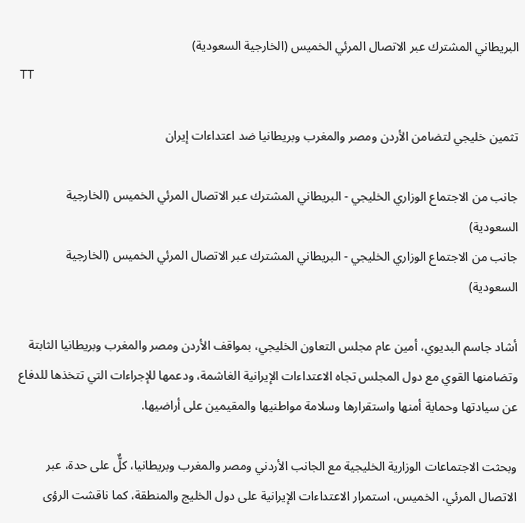البريطاني المشترك عبر الاتصال المرئي الخميس (الخارجية السعودية)
TT

تثمين خليجي لتضامن الأردن ومصر والمغرب وبريطانيا ضد اعتداءات إيران

جانب من الاجتماع الوزاري الخليجي - البريطاني المشترك عبر الاتصال المرئي الخميس (الخارجية السعودية)
جانب من الاجتماع الوزاري الخليجي - البريطاني المشترك عبر الاتصال المرئي الخميس (الخارجية السعودية)

أشاد جاسم البديوي، أمين عام مجلس التعاون الخليجي، بمواقف الأردن ومصر والمغرب وبريطانيا الثابتة وتضامنها القوي مع دول المجلس تجاه الاعتداءات الإيرانية الغاشمة، ودعمها للإجراءات التي تتخذها للدفاع عن سيادتها وحماية أمنها واستقرارها وسلامة مواطنيها والمقيمين على أراضيها.

وبحثت الاجتماعات الوزارية الخليجية مع الجانب الأردني ومصر والمغرب وبريطانيا، كلٌّ على حدة، عبر الاتصال المرئي، الخميس، استمرار الاعتداءات الإيرانية على دول الخليج والمنطقة، كما ناقشت الرؤى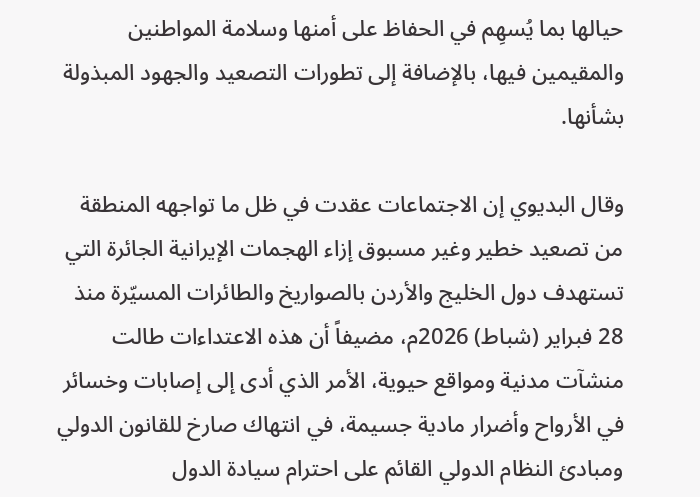حيالها بما يُسهِم في الحفاظ على أمنها وسلامة المواطنين والمقيمين فيها، بالإضافة إلى تطورات التصعيد والجهود المبذولة بشأنها.

وقال البديوي إن الاجتماعات عقدت في ظل ما تواجهه المنطقة من تصعيد خطير وغير مسبوق إزاء الهجمات الإيرانية الجائرة التي تستهدف دول الخليج والأردن بالصواريخ والطائرات المسيّرة منذ 28 فبراير (شباط) 2026م، مضيفاً أن هذه الاعتداءات طالت منشآت مدنية ومواقع حيوية، الأمر الذي أدى إلى إصابات وخسائر في الأرواح وأضرار مادية جسيمة، في انتهاك صارخ للقانون الدولي ومبادئ النظام الدولي القائم على احترام سيادة الدول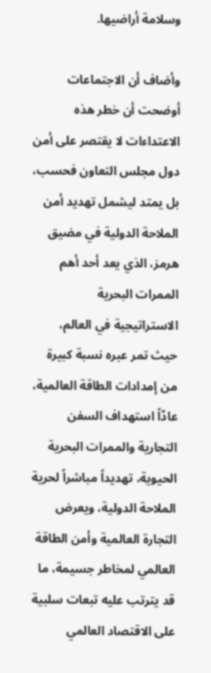وسلامة أراضيها.

وأضاف أن الاجتماعات أوضحت أن خطر هذه الاعتداءات لا يقتصر على أمن دول مجلس التعاون فحسب، بل يمتد ليشمل تهديد أمن الملاحة الدولية في مضيق هرمز، الذي يعد أحد أهم الممرات البحرية الاستراتيجية في العالم، حيث تمر عبره نسبة كبيرة من إمدادات الطاقة العالمية، عادّاً استهداف السفن التجارية والممرات البحرية الحيوية، تهديداً مباشراً لحرية الملاحة الدولية، ويعرض التجارة العالمية وأمن الطاقة العالمي لمخاطر جسيمة، ما قد يترتب عليه تبعات سلبية على الاقتصاد العالمي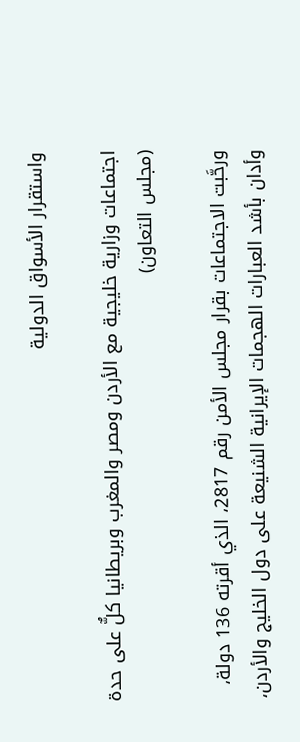واستقرار الأسواق الدولية

اجتماعات وزارية خليجية مع الأردن ومصر والمغرب وبريطانيا كلٌّ على حدة (مجلس التعاون)

ورحَّبت الاجتماعات بقرار مجلس الأمن رقم 2817، الذي أقرته 136 دولة، وأدان بأشد العبارات الهجمات الإيرانية الشنيعة على دول الخليج والأردن،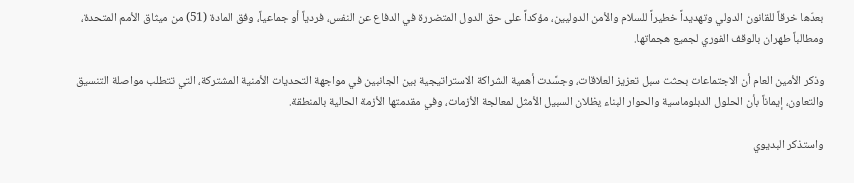بعدّها خرقاً للقانون الدولي وتهديداً خطيراً للسلام والأمن الدوليين، مؤكداً على حق الدول المتضررة في الدفاع عن النفس، فردياً أو جماعياً، وفق المادة (51) من ميثاق الأمم المتحدة، ومطالباً طهران بالوقف الفوري لجميع هجماتها.

وذكر الأمين العام أن الاجتماعات بحثت سبل تعزيز العلاقات، وجسَّدت أهمية الشراكة الاستراتيجية بين الجانبين في مواجهة التحديات الأمنية المشتركة، التي تتطلب مواصلة التنسيق والتعاون، إيماناً بأن الحلول الدبلوماسية والحوار البناء يظلان السبيل الأمثل لمعالجة الأزمات، وفي مقدمتها الأزمة الحالية بالمنطقة.

واستذكر البديوي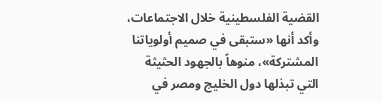القضية الفلسطينية خلال الاجتماعات، وأكد أنها «ستبقى في صميم أولوياتنا المشتركة»، منوهاً بالجهود الحثيثة التي تبذلها دول الخليج ومصر في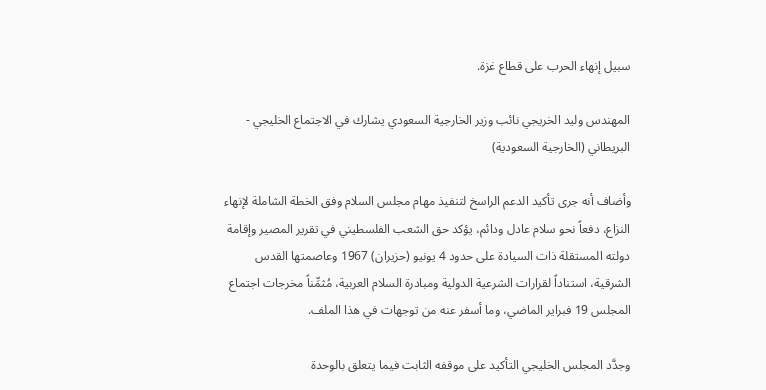سبيل إنهاء الحرب على قطاع غزة.

المهندس وليد الخريجي نائب وزير الخارجية السعودي يشارك في الاجتماع الخليجي - البريطاني (الخارجية السعودية)

وأضاف أنه جرى تأكيد الدعم الراسخ لتنفيذ مهام مجلس السلام وفق الخطة الشاملة لإنهاء النزاع، دفعاً نحو سلام عادل ودائم، يؤكد حق الشعب الفلسطيني في تقرير المصير وإقامة دولته المستقلة ذات السيادة على حدود 4 يونيو (حزيران) 1967 وعاصمتها القدس الشرقية، استناداً لقرارات الشرعية الدولية ومبادرة السلام العربية، مُثمِّناً مخرجات اجتماع المجلس 19 فبراير الماضي، وما أسفر عنه من توجهات في هذا الملف.

وجدَّد المجلس الخليجي التأكيد على موقفه الثابت فيما يتعلق بالوحدة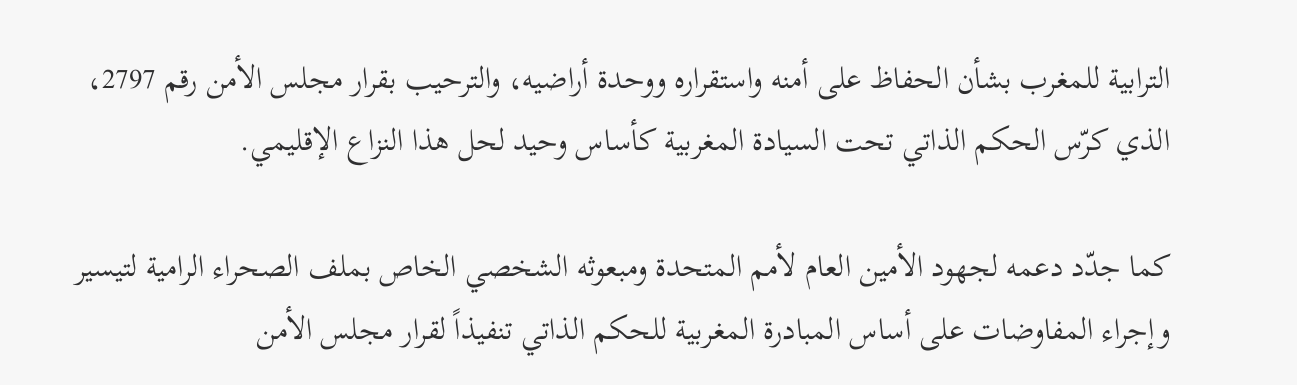الترابية للمغرب بشأن الحفاظ على أمنه واستقراره ووحدة أراضيه، والترحيب بقرار مجلس الأمن رقم 2797، الذي كرّس الحكم الذاتي تحت السيادة المغربية كأساس وحيد لحل هذا النزاع الإقليمي.

كما جدّد دعمه لجهود الأمين العام لأمم المتحدة ومبعوثه الشخصي الخاص بملف الصحراء الرامية لتيسير وإجراء المفاوضات على أساس المبادرة المغربية للحكم الذاتي تنفيذاً لقرار مجلس الأمن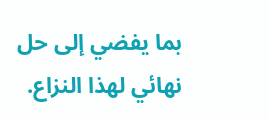بما يفضي إلى حل نهائي لهذا النزاع.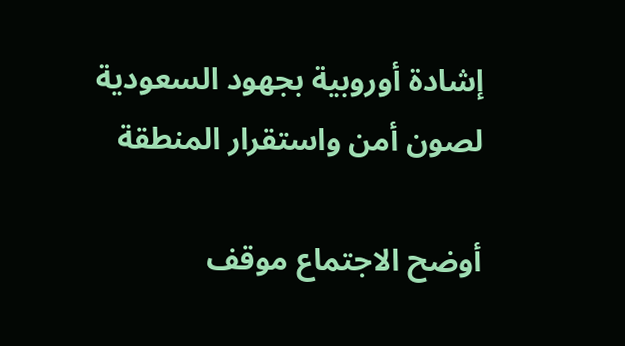إشادة أوروبية بجهود السعودية لصون أمن واستقرار المنطقة

أوضح الاجتماع موقف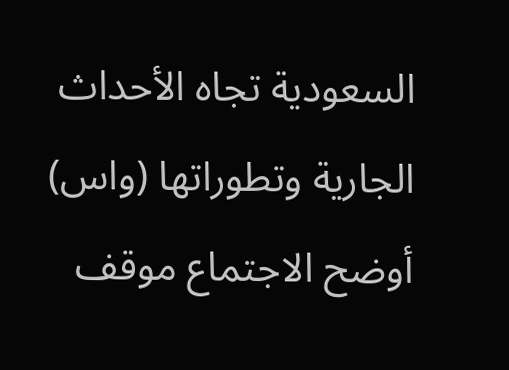السعودية تجاه الأحداث الجارية وتطوراتها (واس)
أوضح الاجتماع موقف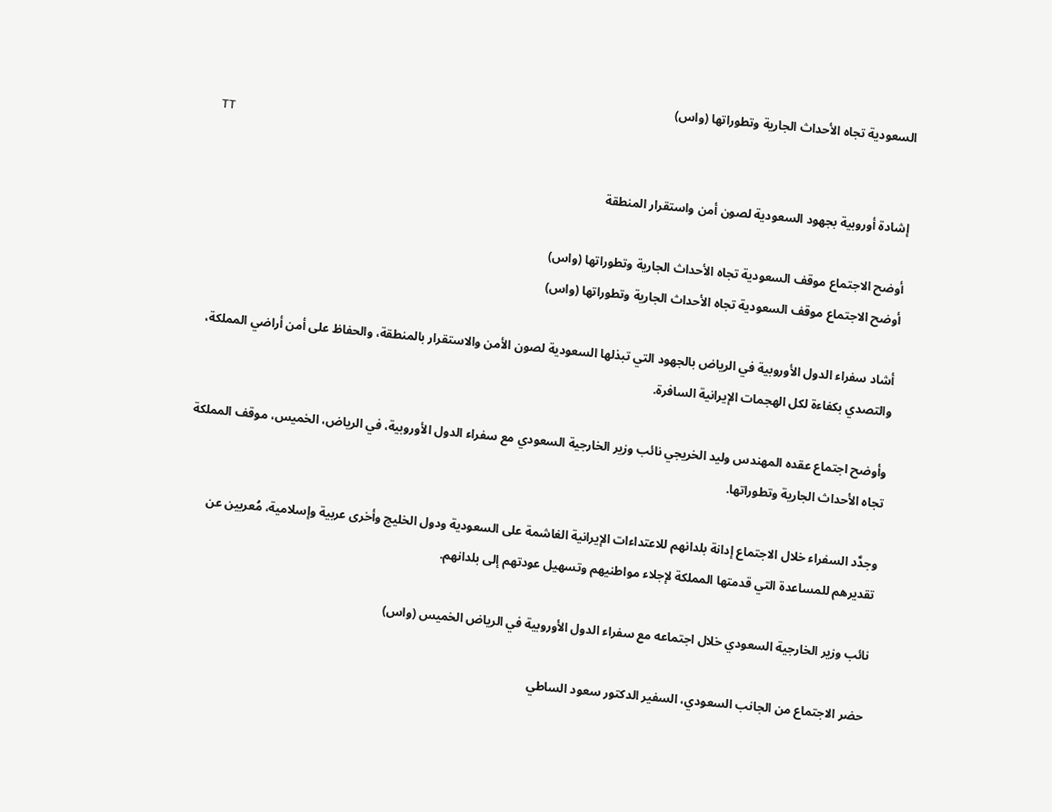السعودية تجاه الأحداث الجارية وتطوراتها (واس)
TT

إشادة أوروبية بجهود السعودية لصون أمن واستقرار المنطقة

أوضح الاجتماع موقف السعودية تجاه الأحداث الجارية وتطوراتها (واس)
أوضح الاجتماع موقف السعودية تجاه الأحداث الجارية وتطوراتها (واس)

أشاد سفراء الدول الأوروبية في الرياض بالجهود التي تبذلها السعودية لصون الأمن والاستقرار بالمنطقة، والحفاظ على أمن أراضي المملكة، والتصدي بكفاءة لكل الهجمات الإيرانية السافرة.

وأوضح اجتماع عقده المهندس وليد الخريجي نائب وزير الخارجية السعودي مع سفراء الدول الأوروبية، في الرياض، الخميس، موقف المملكة تجاه الأحداث الجارية وتطوراتها.

وجدَّد السفراء خلال الاجتماع إدانة بلدانهم للاعتداءات الإيرانية الغاشمة على السعودية ودول الخليج وأخرى عربية وإسلامية، مُعربين عن تقديرهم للمساعدة التي قدمتها المملكة لإجلاء مواطنيهم وتسهيل عودتهم إلى بلدانهم.

نائب وزير الخارجية السعودي خلال اجتماعه مع سفراء الدول الأوروبية في الرياض الخميس (واس)

حضر الاجتماع من الجانب السعودي، السفير الدكتور سعود الساطي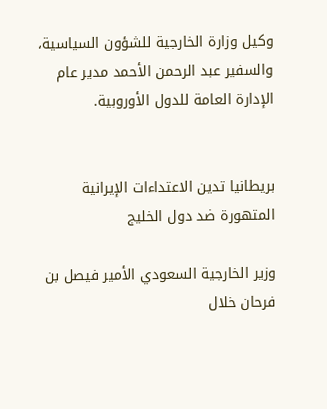وكيل وزارة الخارجية للشؤون السياسية، والسفير عبد الرحمن الأحمد مدير عام الإدارة العامة للدول الأوروبية.


بريطانيا تدين الاعتداءات الإيرانية المتهورة ضد دول الخليج

وزير الخارجية السعودي الأمير فيصل بن فرحان خلال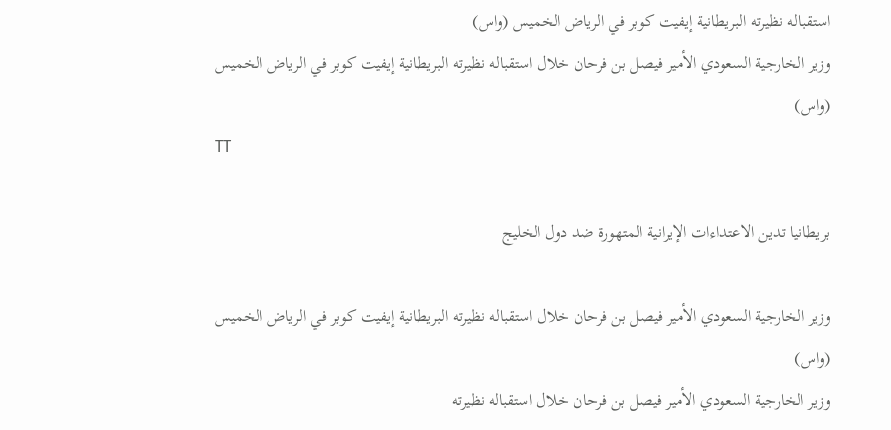استقباله نظيرته البريطانية إيفيت كوبر في الرياض الخميس (واس)
وزير الخارجية السعودي الأمير فيصل بن فرحان خلال استقباله نظيرته البريطانية إيفيت كوبر في الرياض الخميس (واس)
TT

بريطانيا تدين الاعتداءات الإيرانية المتهورة ضد دول الخليج

وزير الخارجية السعودي الأمير فيصل بن فرحان خلال استقباله نظيرته البريطانية إيفيت كوبر في الرياض الخميس (واس)
وزير الخارجية السعودي الأمير فيصل بن فرحان خلال استقباله نظيرته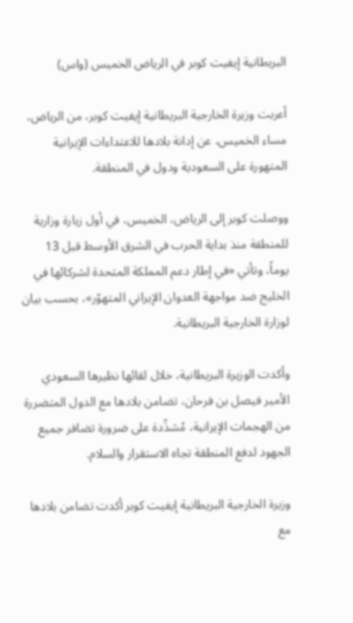البريطانية إيفيت كوبر في الرياض الخميس (واس)

أعربت وزيرة الخارجية البريطانية إيفيت كوبر، من الرياض، مساء الخميس، عن إدانة بلادها للاعتداءات الإيرانية المتهورة على السعودية ودول في المنطقة.

ووصلت كوبر إلى الرياض، الخميس، في أول زيارة وزارية للمنطقة منذ بداية الحرب في الشرق الأوسط قبل 13 يوماً، وتأتي «في إطار دعم المملكة المتحدة لشركائها في الخليج ضد مواجهة العدوان الإيراني المتهوّر»، بحسب بيان لوزارة الخارجية البريطانية.

وأكدت الوزيرة البريطانية، خلال لقائها نظيرها السعودي الأمير فيصل بن فرحان، تضامن بلادها مع الدول المتضررة من الهجمات الإيرانية، مُشدِّدة على ضرورة تضافر جميع الجهود لدفع المنطقة تجاه الاستقرار والسلام.

وزيرة الخارجية البريطانية إيفيت كوبر أكدت تضامن بلادها مع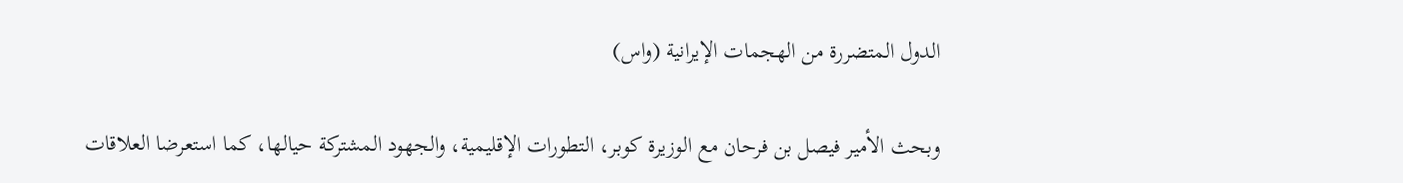الدول المتضررة من الهجمات الإيرانية (واس)

وبحث الأمير فيصل بن فرحان مع الوزيرة كوبر، التطورات الإقليمية، والجهود المشتركة حيالها، كما استعرضا العلاقات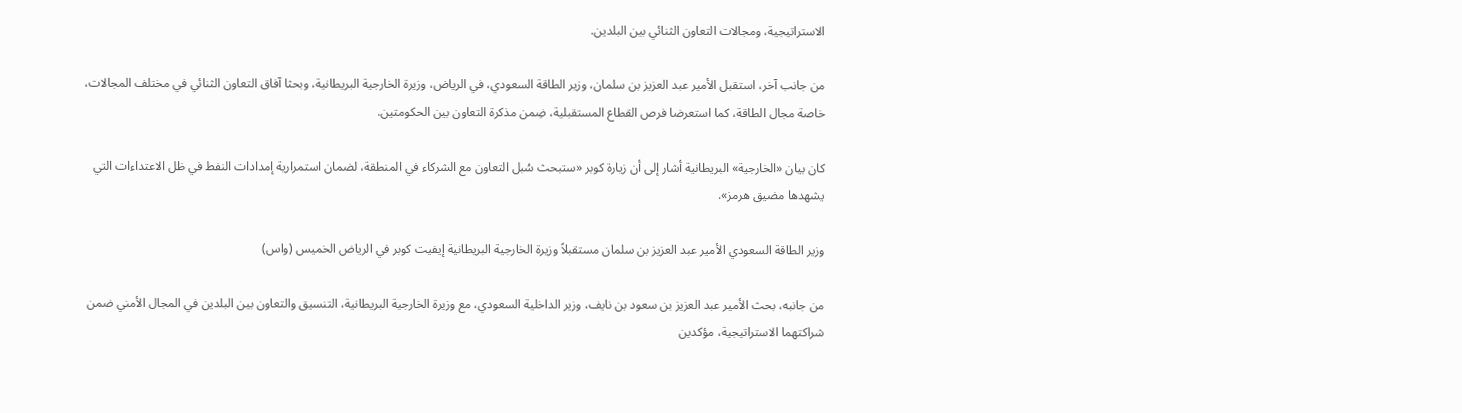الاستراتيجية، ومجالات التعاون الثنائي بين البلدين.

من جانب آخر، استقبل الأمير عبد العزيز بن سلمان، وزير الطاقة السعودي، في الرياض، وزيرة الخارجية البريطانية، وبحثا آفاق التعاون الثنائي في مختلف المجالات، خاصة مجال الطاقة، كما استعرضا فرص القطاع المستقبلية، ضِمن مذكرة التعاون بين الحكومتين.

كان بيان «الخارجية» البريطانية أشار إلى أن زيارة كوبر «ستبحث سُبل التعاون مع الشركاء في المنطقة، لضمان استمرارية إمدادات النفط في ظل الاعتداءات التي يشهدها مضيق هرمز».

وزير الطاقة السعودي الأمير عبد العزيز بن سلمان مستقبلاً وزيرة الخارجية البريطانية إيفيت كوبر في الرياض الخميس (واس)

من جانبه، بحث الأمير عبد العزيز بن سعود بن نايف، وزير الداخلية السعودي، مع وزيرة الخارجية البريطانية، التنسيق والتعاون بين البلدين في المجال الأمني ضمن شراكتهما الاستراتيجية، مؤكدين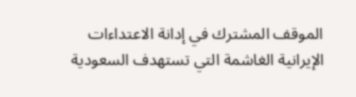الموقف المشترك في إدانة الاعتداءات الإيرانية الغاشمة التي تستهدف السعودية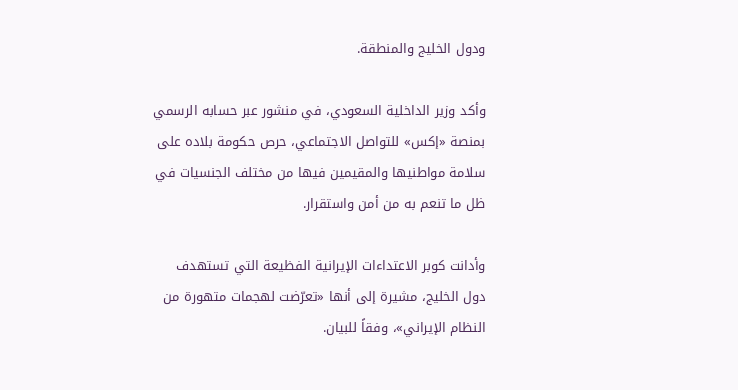ودول الخليج والمنطقة.

وأكد وزير الداخلية السعودي، في منشور عبر حسابه الرسمي بمنصة «إكس» للتواصل الاجتماعي، حرص حكومة بلاده على سلامة مواطنيها والمقيمين فيها من مختلف الجنسيات في ظل ما تنعم به من أمن واستقرار.

وأدانت كوبر الاعتداءات الإيرانية الفظيعة التي تستهدف دول الخليج، مشيرة إلى أنها «تعرّضت لهجمات متهورة من النظام الإيراني»، وفقاً للبيان.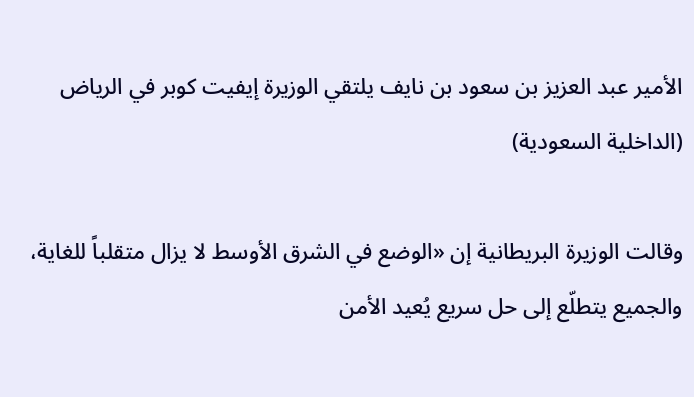الأمير عبد العزيز بن سعود بن نايف يلتقي الوزيرة إيفيت كوبر في الرياض (الداخلية السعودية)

وقالت الوزيرة البريطانية إن «الوضع في الشرق الأوسط لا يزال متقلباً للغاية، والجميع يتطلّع إلى حل سريع يُعيد الأمن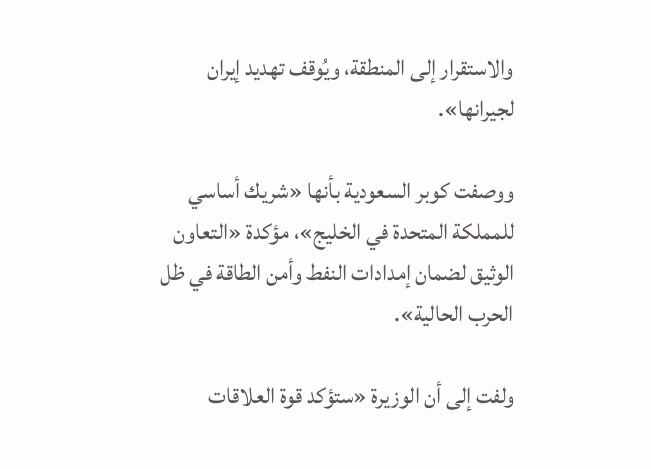والاستقرار إلى المنطقة، ويُوقف تهديد إيران لجيرانها».

ووصفت كوبر السعودية بأنها «شريك أساسي للمملكة المتحدة في الخليج»، مؤكدة «التعاون الوثيق لضمان إمدادات النفط وأمن الطاقة في ظل الحرب الحالية».

ولفت إلى أن الوزيرة «ستؤكد قوة العلاقات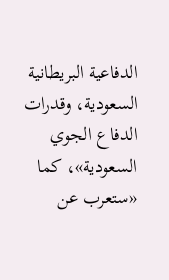الدفاعية البريطانية السعودية، وقدرات الدفاع الجوي السعودية»، كما «ستعرب عن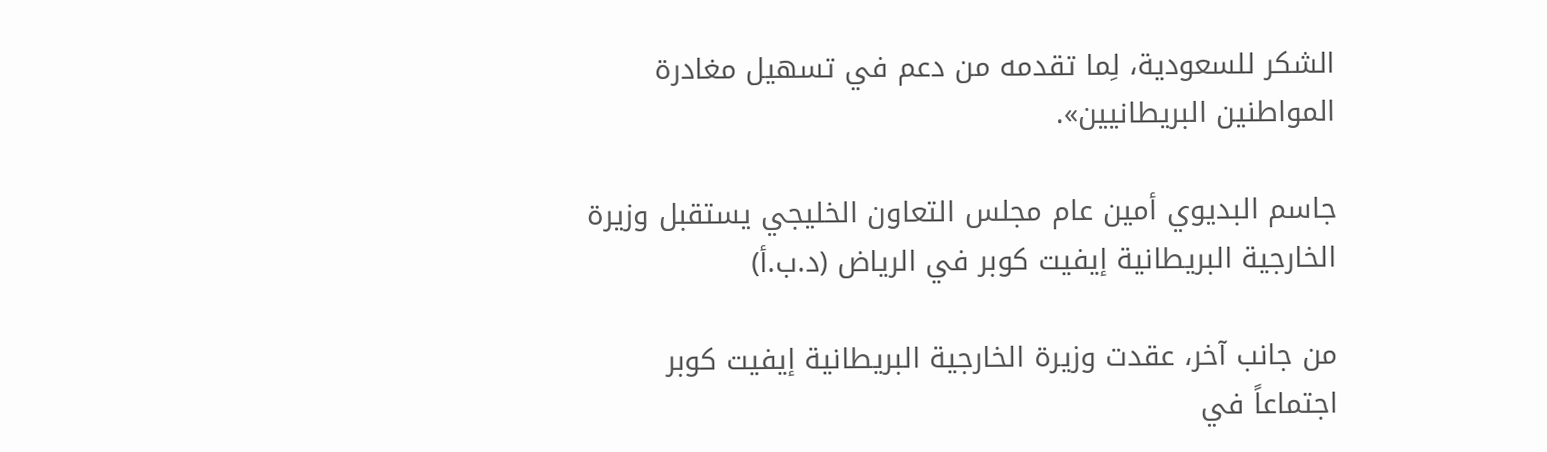الشكر للسعودية، لِما تقدمه من دعم في تسهيل مغادرة المواطنين البريطانيين».

جاسم البديوي أمين عام مجلس التعاون الخليجي يستقبل وزيرة الخارجية البريطانية إيفيت كوبر في الرياض (د.ب.أ)

من جانب آخر، عقدت وزيرة الخارجية البريطانية إيفيت كوبر اجتماعاً في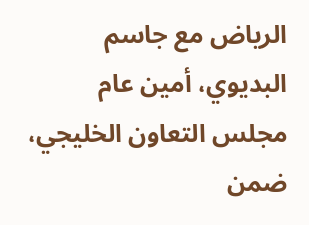الرياض مع جاسم البديوي، أمين عام مجلس التعاون الخليجي، ضمن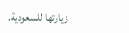زيارتها للسعودية.